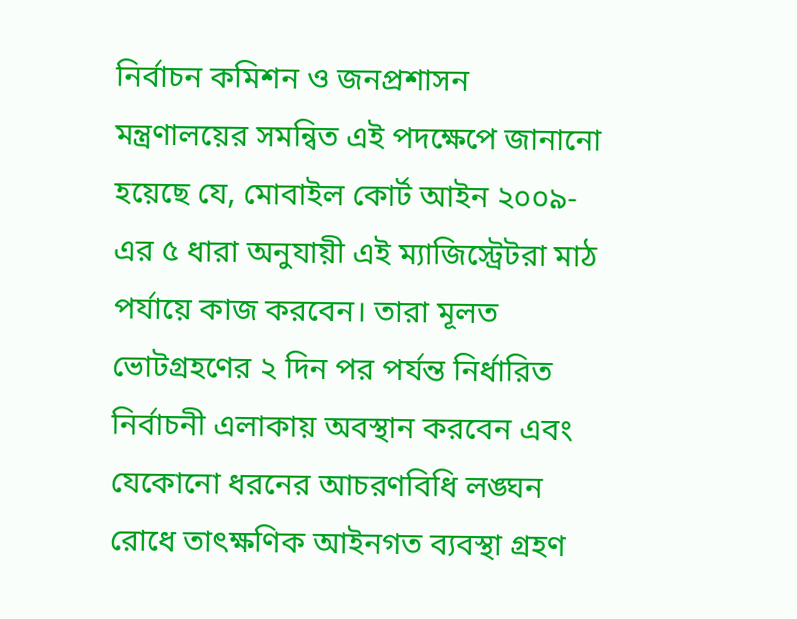নির্বাচন কমিশন ও জনপ্রশাসন মন্ত্রণালয়ের সমন্বিত এই পদক্ষেপে জানানো হয়েছে যে, মোবাইল কোর্ট আইন ২০০৯-এর ৫ ধারা অনুযায়ী এই ম্যাজিস্ট্রেটরা মাঠ পর্যায়ে কাজ করবেন। তারা মূলত ভোটগ্রহণের ২ দিন পর পর্যন্ত নির্ধারিত নির্বাচনী এলাকায় অবস্থান করবেন এবং যেকোনো ধরনের আচরণবিধি লঙ্ঘন রোধে তাৎক্ষণিক আইনগত ব্যবস্থা গ্রহণ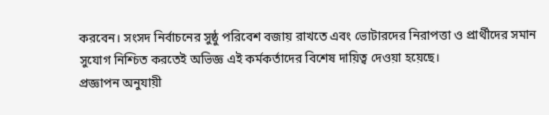করবেন। সংসদ নির্বাচনের সুষ্ঠু পরিবেশ বজায় রাখতে এবং ভোটারদের নিরাপত্তা ও প্রার্থীদের সমান সুযোগ নিশ্চিত করতেই অভিজ্ঞ এই কর্মকর্তাদের বিশেষ দায়িত্ব দেওয়া হয়েছে।
প্রজ্ঞাপন অনুযায়ী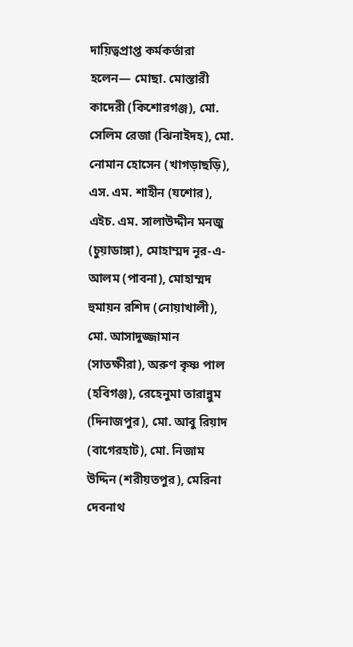দায়িত্বপ্রাপ্ত কর্মকর্তারা হলেন— মোছা. মোস্তারী কাদেরী (কিশোরগঞ্জ), মো. সেলিম রেজা (ঝিনাইদহ), মো. নোমান হোসেন (খাগড়াছড়ি), এস. এম. শাহীন (যশোর), এইচ. এম. সালাউদ্দীন মনজু (চুয়াডাঙ্গা), মোহাম্মদ নূর-এ-আলম (পাবনা), মোহাম্মদ হুমায়ন রশিদ (নোয়াখালী), মো. আসাদুজ্জামান (সাতক্ষীরা), অরুণ কৃষ্ণ পাল (হবিগঞ্জ), রেহেনুমা তারান্নুম (দিনাজপুর), মো. আবু রিয়াদ (বাগেরহাট), মো. নিজাম উদ্দিন (শরীয়তপুর), মেরিনা দেবনাথ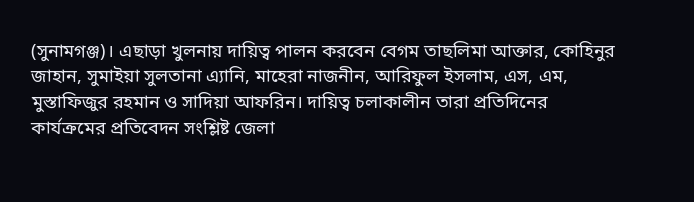(সুনামগঞ্জ)। এছাড়া খুলনায় দায়িত্ব পালন করবেন বেগম তাছলিমা আক্তার, কোহিনুর জাহান, সুমাইয়া সুলতানা এ্যানি, মাহেরা নাজনীন, আরিফুল ইসলাম, এস, এম, মুস্তাফিজুর রহমান ও সাদিয়া আফরিন। দায়িত্ব চলাকালীন তারা প্রতিদিনের কার্যক্রমের প্রতিবেদন সংশ্লিষ্ট জেলা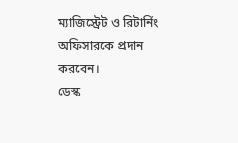ম্যাজিস্ট্রেট ও রিটার্নিং অফিসারকে প্রদান করবেন।
ডেস্ক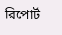রিপোর্ট